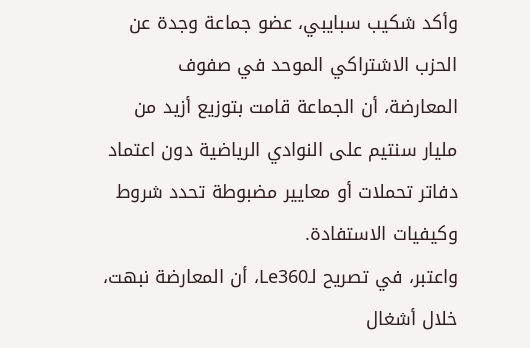وأكد شكيب سبايبي، عضو جماعة وجدة عن الحزب الاشتراكي الموحد في صفوف المعارضة، أن الجماعة قامت بتوزيع أزيد من مليار سنتيم على النوادي الرياضية دون اعتماد دفاتر تحملات أو معايير مضبوطة تحدد شروط وكيفيات الاستفادة.
واعتبر، في تصريح لـLe360، أن المعارضة نبهت، خلال أشغال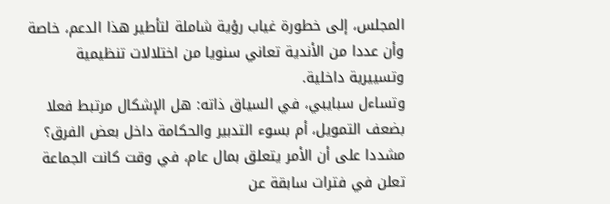المجلس، إلى خطورة غياب رؤية شاملة لتأطير هذا الدعم، خاصة وأن عددا من الأندية تعاني سنويا من اختلالات تنظيمية وتسييرية داخلية.
وتساءل سبايبي، في السياق ذاته: هل الإشكال مرتبط فعلا بضعف التمويل، أم بسوء التدبير والحكامة داخل بعض الفرق؟ مشددا على أن الأمر يتعلق بمال عام، في وقت كانت الجماعة تعلن في فترات سابقة عن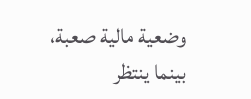وضعية مالية صعبة، بينما ينتظر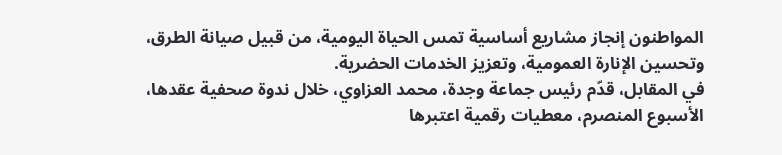المواطنون إنجاز مشاريع أساسية تمس الحياة اليومية، من قبيل صيانة الطرق، وتحسين الإنارة العمومية، وتعزيز الخدمات الحضرية.
في المقابل، قدّم رئيس جماعة وجدة، محمد العزاوي، خلال ندوة صحفية عقدها، الأسبوع المنصرم، معطيات رقمية اعتبرها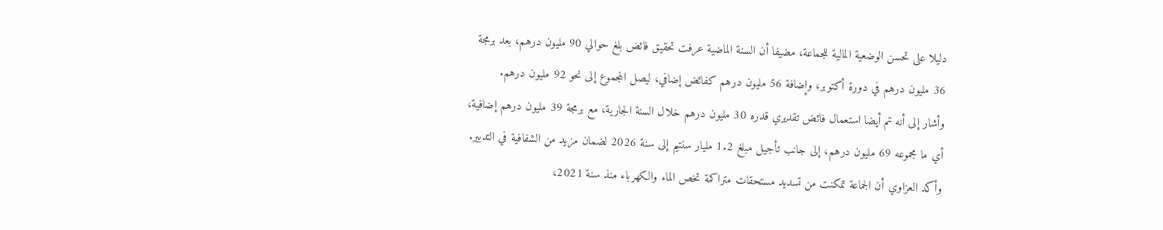دليلا على تحسن الوضعية المالية للجماعة، مضيفا أن السنة الماضية عرفت تحقيق فائض بلغ حوالي 90 مليون درهم، بعد برمجة 36 مليون درهم في دورة أكتوبر، وإضافة 56 مليون درهم كفائض إضافي، ليصل المجموع إلى نحو 92 مليون درهم.
وأشار إلى أنه تم أيضا استعمال فائض تقديري قدره 30 مليون درهم خلال السنة الجارية، مع برمجة 39 مليون درهم إضافية، أي ما مجموعه 69 مليون درهم، إلى جانب تأجيل مبلغ 1.2 مليار سنتيم إلى سنة 2026 لضمان مزيد من الشفافية في التدبير.
وأكد العزاوي أن الجماعة تمكنت من تسديد مستحقات متراكمة تخص الماء والكهرباء منذ سنة 2021،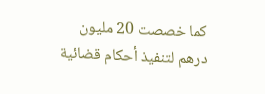كما خصصت 20 مليون درهم لتنفيذ أحكام قضائية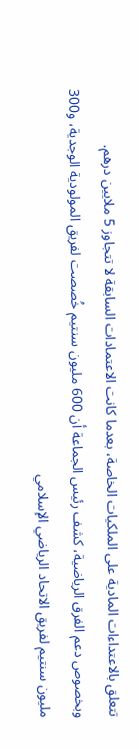تتعلق بالاعتداءات المادية على الملكيات الخاصة، بعدما كانت الاعتمادات السابقة لا تتجاوز 5 ملايين درهم.
وبخصوص دعم الفرق الرياضية، كشف رئيس الجماعة أن 600 مليون سنتيم خُصصت لفريق المولودية الوجدية، و300 مليون سنتيم لفريق الاتحاد الرياضي الإسلامي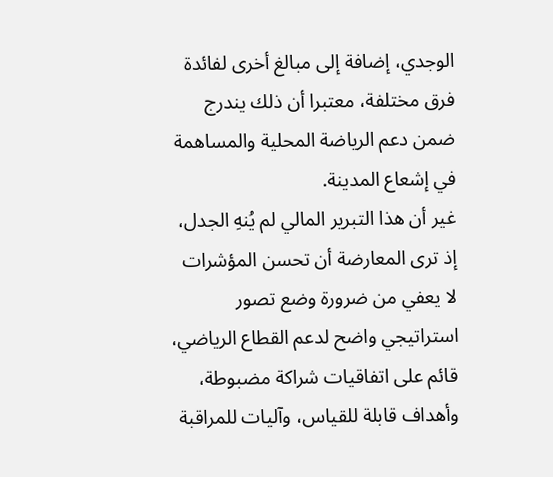الوجدي، إضافة إلى مبالغ أخرى لفائدة فرق مختلفة، معتبرا أن ذلك يندرج ضمن دعم الرياضة المحلية والمساهمة في إشعاع المدينة.
غير أن هذا التبرير المالي لم يُنهِ الجدل، إذ ترى المعارضة أن تحسن المؤشرات لا يعفي من ضرورة وضع تصور استراتيجي واضح لدعم القطاع الرياضي، قائم على اتفاقيات شراكة مضبوطة، وأهداف قابلة للقياس، وآليات للمراقبة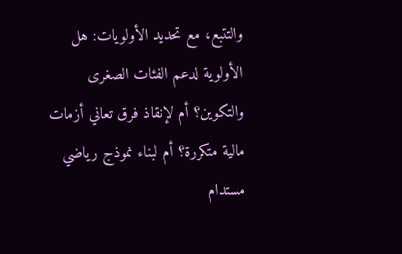والتتبع، مع تحديد الأولويات: هل الأولوية لدعم الفئات الصغرى والتكوين؟ أم لإنقاذ فرق تعاني أزمات مالية متكررة؟ أم لبناء نموذج رياضي مستدام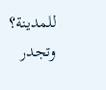للمدينة؟
وتجدر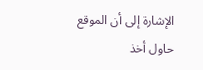الإشارة إلى أن الموقع حاول أخذ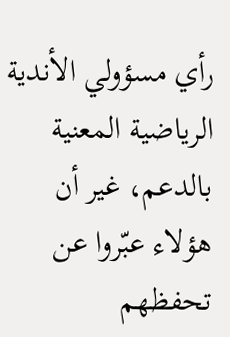رأي مسؤولي الأندية الرياضية المعنية بالدعم، غير أن هؤلاء عبّروا عن تحفظهم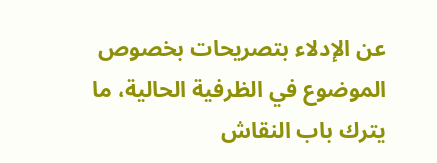عن الإدلاء بتصريحات بخصوص الموضوع في الظرفية الحالية، ما يترك باب النقاش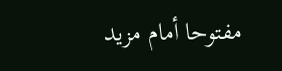مفتوحا أمام مزيد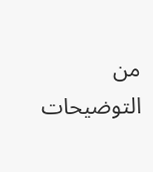من التوضيحات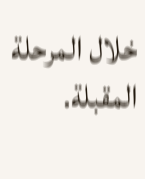خلال المرحلة المقبلة.